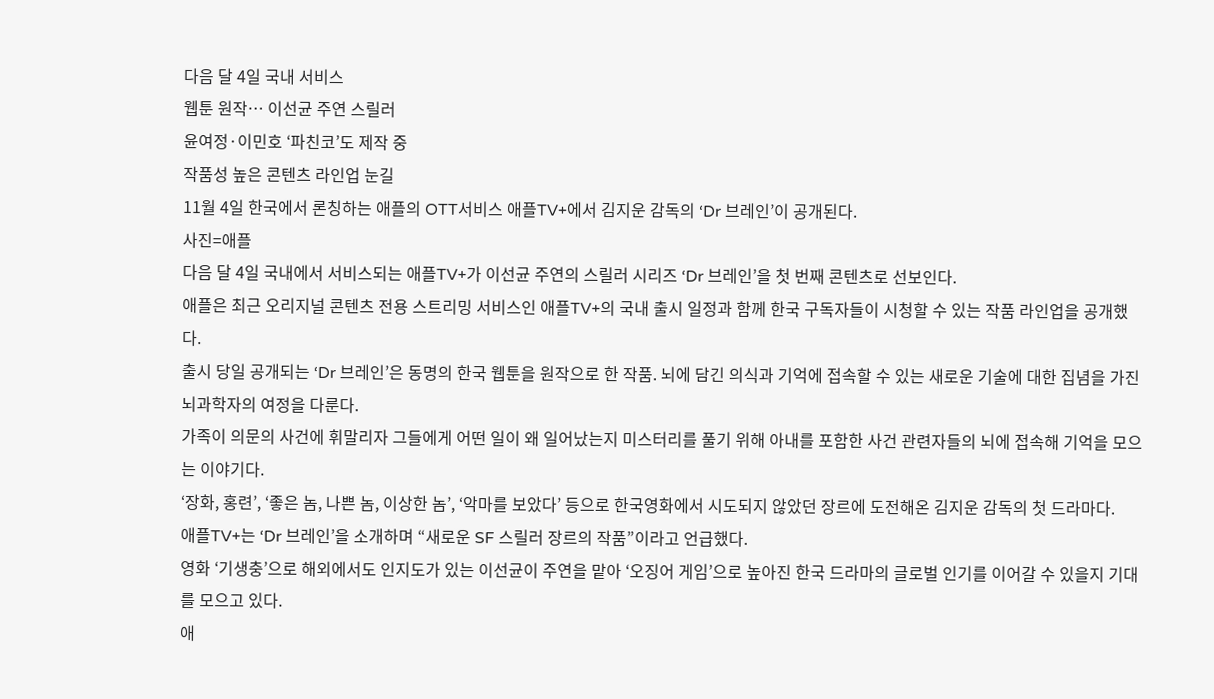다음 달 4일 국내 서비스
웹툰 원작… 이선균 주연 스릴러
윤여정·이민호 ‘파친코’도 제작 중
작품성 높은 콘텐츠 라인업 눈길
11월 4일 한국에서 론칭하는 애플의 OTT서비스 애플TV+에서 김지운 감독의 ‘Dr 브레인’이 공개된다.
사진=애플
다음 달 4일 국내에서 서비스되는 애플TV+가 이선균 주연의 스릴러 시리즈 ‘Dr 브레인’을 첫 번째 콘텐츠로 선보인다.
애플은 최근 오리지널 콘텐츠 전용 스트리밍 서비스인 애플TV+의 국내 출시 일정과 함께 한국 구독자들이 시청할 수 있는 작품 라인업을 공개했다.
출시 당일 공개되는 ‘Dr 브레인’은 동명의 한국 웹툰을 원작으로 한 작품. 뇌에 담긴 의식과 기억에 접속할 수 있는 새로운 기술에 대한 집념을 가진 뇌과학자의 여정을 다룬다.
가족이 의문의 사건에 휘말리자 그들에게 어떤 일이 왜 일어났는지 미스터리를 풀기 위해 아내를 포함한 사건 관련자들의 뇌에 접속해 기억을 모으는 이야기다.
‘장화, 홍련’, ‘좋은 놈, 나쁜 놈, 이상한 놈’, ‘악마를 보았다’ 등으로 한국영화에서 시도되지 않았던 장르에 도전해온 김지운 감독의 첫 드라마다.
애플TV+는 ‘Dr 브레인’을 소개하며 “새로운 SF 스릴러 장르의 작품”이라고 언급했다.
영화 ‘기생충’으로 해외에서도 인지도가 있는 이선균이 주연을 맡아 ‘오징어 게임’으로 높아진 한국 드라마의 글로벌 인기를 이어갈 수 있을지 기대를 모으고 있다.
애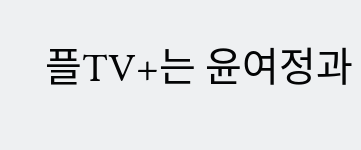플TV+는 윤여정과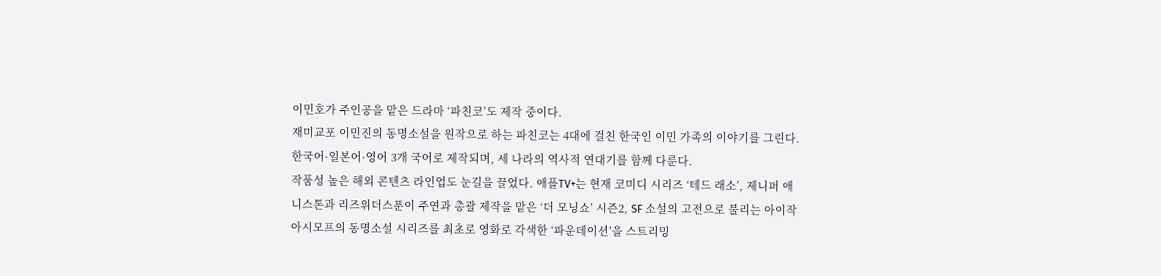이민호가 주인공을 맡은 드라마 ‘파친코’도 제작 중이다.
재미교포 이민진의 동명소설을 원작으로 하는 파친코는 4대에 걸친 한국인 이민 가족의 이야기를 그린다. 한국어·일본어·영어 3개 국어로 제작되며, 세 나라의 역사적 연대기를 함께 다룬다.
작품성 높은 해외 콘텐츠 라인업도 눈길을 끌었다. 애플TV+는 현재 코미디 시리즈 ‘테드 래소’, 제니퍼 애니스톤과 리즈위더스푼이 주연과 총괄 제작을 맡은 ‘더 모닝쇼’ 시즌2, SF 소설의 고전으로 불리는 아이작 아시모프의 동명소설 시리즈를 최초로 영화로 각색한 ‘파운데이션’을 스트리밍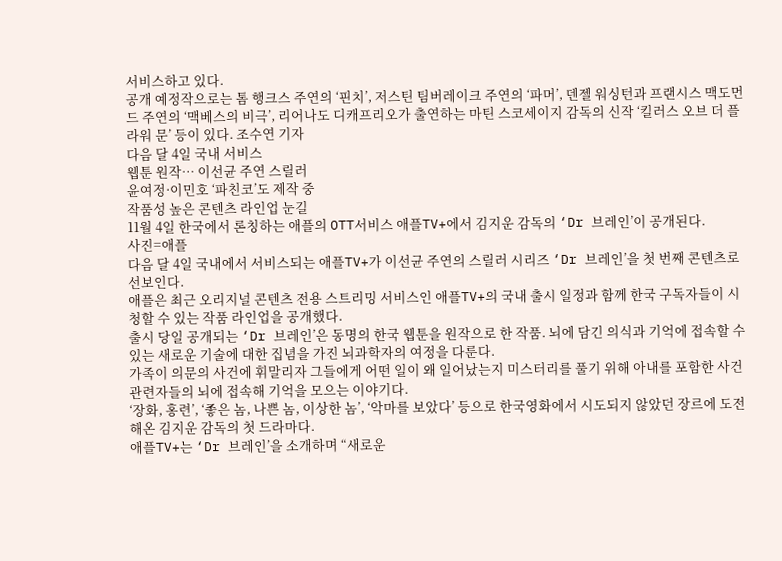서비스하고 있다.
공개 예정작으로는 톰 행크스 주연의 ‘핀치’, 저스틴 팀버레이크 주연의 ‘파머’, 덴젤 워싱턴과 프랜시스 맥도먼드 주연의 ‘맥베스의 비극’, 리어나도 디캐프리오가 출연하는 마틴 스코세이지 감독의 신작 ‘킬러스 오브 더 플라워 문’ 등이 있다. 조수연 기자
다음 달 4일 국내 서비스
웹툰 원작… 이선균 주연 스릴러
윤여정·이민호 ‘파친코’도 제작 중
작품성 높은 콘텐츠 라인업 눈길
11월 4일 한국에서 론칭하는 애플의 OTT서비스 애플TV+에서 김지운 감독의 ‘Dr 브레인’이 공개된다.
사진=애플
다음 달 4일 국내에서 서비스되는 애플TV+가 이선균 주연의 스릴러 시리즈 ‘Dr 브레인’을 첫 번째 콘텐츠로 선보인다.
애플은 최근 오리지널 콘텐츠 전용 스트리밍 서비스인 애플TV+의 국내 출시 일정과 함께 한국 구독자들이 시청할 수 있는 작품 라인업을 공개했다.
출시 당일 공개되는 ‘Dr 브레인’은 동명의 한국 웹툰을 원작으로 한 작품. 뇌에 담긴 의식과 기억에 접속할 수 있는 새로운 기술에 대한 집념을 가진 뇌과학자의 여정을 다룬다.
가족이 의문의 사건에 휘말리자 그들에게 어떤 일이 왜 일어났는지 미스터리를 풀기 위해 아내를 포함한 사건 관련자들의 뇌에 접속해 기억을 모으는 이야기다.
‘장화, 홍련’, ‘좋은 놈, 나쁜 놈, 이상한 놈’, ‘악마를 보았다’ 등으로 한국영화에서 시도되지 않았던 장르에 도전해온 김지운 감독의 첫 드라마다.
애플TV+는 ‘Dr 브레인’을 소개하며 “새로운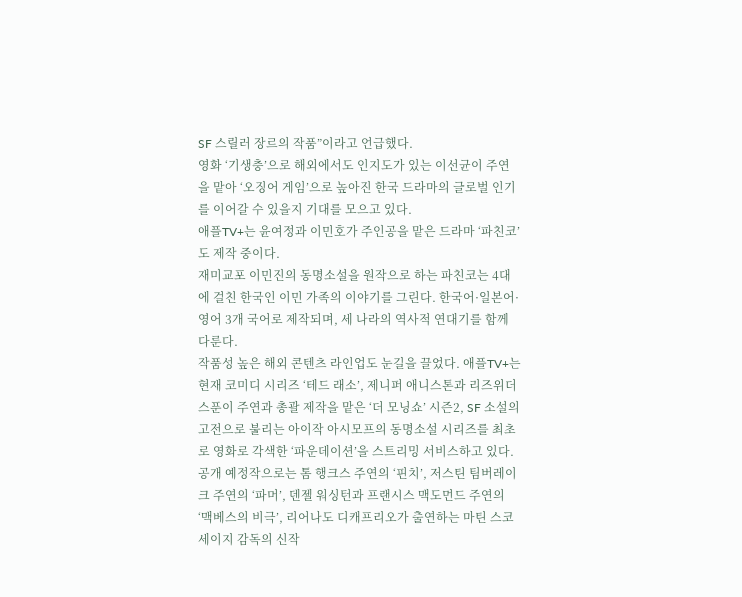SF 스릴러 장르의 작품”이라고 언급했다.
영화 ‘기생충’으로 해외에서도 인지도가 있는 이선균이 주연을 맡아 ‘오징어 게임’으로 높아진 한국 드라마의 글로벌 인기를 이어갈 수 있을지 기대를 모으고 있다.
애플TV+는 윤여정과 이민호가 주인공을 맡은 드라마 ‘파친코’도 제작 중이다.
재미교포 이민진의 동명소설을 원작으로 하는 파친코는 4대에 걸친 한국인 이민 가족의 이야기를 그린다. 한국어·일본어·영어 3개 국어로 제작되며, 세 나라의 역사적 연대기를 함께 다룬다.
작품성 높은 해외 콘텐츠 라인업도 눈길을 끌었다. 애플TV+는 현재 코미디 시리즈 ‘테드 래소’, 제니퍼 애니스톤과 리즈위더스푼이 주연과 총괄 제작을 맡은 ‘더 모닝쇼’ 시즌2, SF 소설의 고전으로 불리는 아이작 아시모프의 동명소설 시리즈를 최초로 영화로 각색한 ‘파운데이션’을 스트리밍 서비스하고 있다.
공개 예정작으로는 톰 행크스 주연의 ‘핀치’, 저스틴 팀버레이크 주연의 ‘파머’, 덴젤 워싱턴과 프랜시스 맥도먼드 주연의 ‘맥베스의 비극’, 리어나도 디캐프리오가 출연하는 마틴 스코세이지 감독의 신작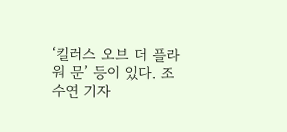‘킬러스 오브 더 플라워 문’ 등이 있다. 조수연 기자